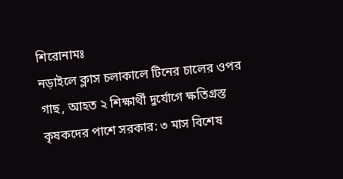শিরোনামঃ
নড়াইলে ক্লাস চলাকালে টিনের চালের ওপর গাছ, আহত ২ শিক্ষার্থী দুর্যোগে ক্ষতিগ্রস্ত কৃষকদের পাশে সরকার: ৩ মাস বিশেষ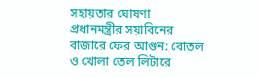সহায়তার ঘোষণা প্রধানমন্ত্রীর সয়াবিনের বাজারে ফের আগুন: বোতল ও খোলা তেল লিটারে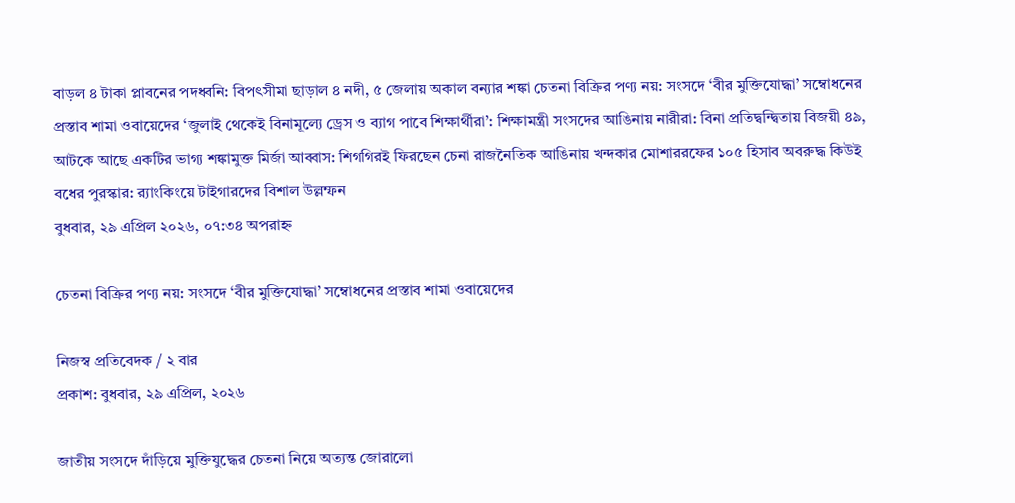বাড়ল ৪ টাকা প্লাবনের পদধ্বনি: বিপৎসীমা ছাড়াল ৪ নদী, ৫ জেলায় অকাল বন্যার শঙ্কা চেতনা বিক্রির পণ্য নয়: সংসদে ‘বীর মুক্তিযোদ্ধা’ সম্বোধনের প্রস্তাব শামা ওবায়েদের ‘জুলাই থেকেই বিনামূল্যে ড্রেস ও ব্যাগ পাবে শিক্ষার্থীরা’: শিক্ষামন্ত্রী সংসদের আঙিনায় নারীরা: বিনা প্রতিদ্বন্দ্বিতায় বিজয়ী ৪৯, আটকে আছে একটির ভাগ্য শঙ্কামুক্ত মির্জা আব্বাস: শিগগিরই ফিরছেন চেনা রাজনৈতিক আঙিনায় খন্দকার মোশাররফের ১০৫ হিসাব অবরুদ্ধ কিউই বধের পুরস্কার: র‍্যাংকিংয়ে টাইগারদের বিশাল উল্লম্ফন
বুধবার, ২৯ এপ্রিল ২০২৬, ০৭:৩৪ অপরাহ্ন

চেতনা বিক্রির পণ্য নয়: সংসদে ‘বীর মুক্তিযোদ্ধা’ সম্বোধনের প্রস্তাব শামা ওবায়েদের

নিজস্ব প্রতিবেদক / ২ বার
প্রকাশ: বুধবার, ২৯ এপ্রিল, ২০২৬

জাতীয় সংসদে দাঁড়িয়ে মুক্তিযুদ্ধের চেতনা নিয়ে অত্যন্ত জোরালো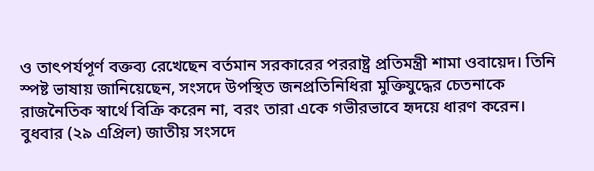ও তাৎপর্যপূর্ণ বক্তব্য রেখেছেন বর্তমান সরকারের পররাষ্ট্র প্রতিমন্ত্রী শামা ওবায়েদ। তিনি স্পষ্ট ভাষায় জানিয়েছেন, সংসদে উপস্থিত জনপ্রতিনিধিরা মুক্তিযুদ্ধের চেতনাকে রাজনৈতিক স্বার্থে বিক্রি করেন না, বরং তারা একে গভীরভাবে হৃদয়ে ধারণ করেন। বুধবার (২৯ এপ্রিল) জাতীয় সংসদে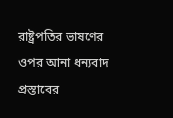রাষ্ট্রপতির ভাষণের ওপর আনা ধন্যবাদ প্রস্তাবের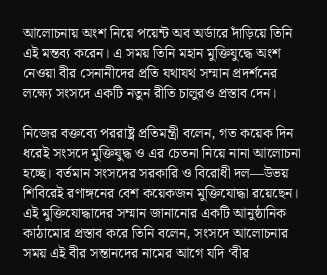আলোচনায় অংশ নিয়ে পয়েন্ট অব অর্ডারে দাঁড়িয়ে তিনি এই মন্তব্য করেন। এ সময় তিনি মহান মুক্তিযুদ্ধে অংশ নেওয়া বীর সেনানীদের প্রতি যথাযথ সম্মান প্রদর্শনের লক্ষ্যে সংসদে একটি নতুন রীতি চালুরও প্রস্তাব দেন।

নিজের বক্তব্যে পররাষ্ট্র প্রতিমন্ত্রী বলেন, গত কয়েক দিন ধরেই সংসদে মুক্তিযুদ্ধ ও এর চেতনা নিয়ে নানা আলোচনা হচ্ছে। বর্তমান সংসদের সরকারি ও বিরোধী দল—উভয় শিবিরেই রণাঙ্গনের বেশ কয়েকজন মুক্তিযোদ্ধা রয়েছেন। এই মুক্তিযোদ্ধাদের সম্মান জানানোর একটি আনুষ্ঠানিক কাঠামোর প্রস্তাব করে তিনি বলেন, সংসদে আলোচনার সময় এই বীর সন্তানদের নামের আগে যদি ‘বীর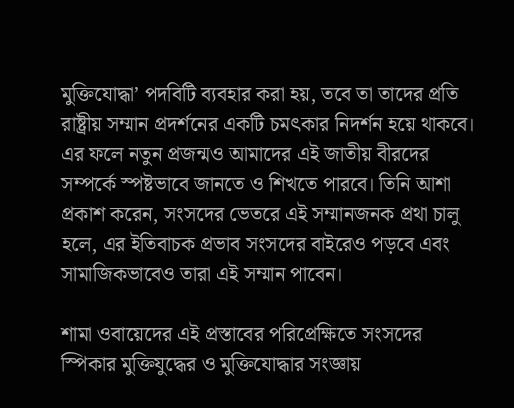মুক্তিযোদ্ধা’ পদবিটি ব্যবহার করা হয়, তবে তা তাদের প্রতি রাষ্ট্রীয় সম্মান প্রদর্শনের একটি চমৎকার নিদর্শন হয়ে থাকবে। এর ফলে নতুন প্রজন্মও আমাদের এই জাতীয় বীরদের সম্পর্কে স্পষ্টভাবে জানতে ও শিখতে পারবে। তিনি আশা প্রকাশ করেন, সংসদের ভেতরে এই সম্মানজনক প্রথা চালু হলে, এর ইতিবাচক প্রভাব সংসদের বাইরেও পড়বে এবং সামাজিকভাবেও তারা এই সম্মান পাবেন।

শামা ওবায়েদের এই প্রস্তাবের পরিপ্রেক্ষিতে সংসদের স্পিকার মুক্তিযুদ্ধের ও মুক্তিযোদ্ধার সংজ্ঞায়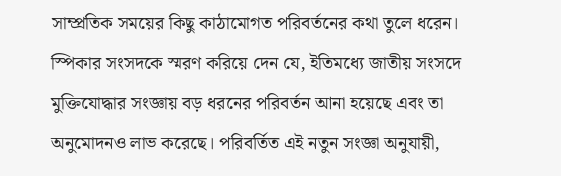সাম্প্রতিক সময়ের কিছু কাঠামোগত পরিবর্তনের কথা তুলে ধরেন। স্পিকার সংসদকে স্মরণ করিয়ে দেন যে, ইতিমধ্যে জাতীয় সংসদে মুক্তিযোদ্ধার সংজ্ঞায় বড় ধরনের পরিবর্তন আনা হয়েছে এবং তা অনুমোদনও লাভ করেছে। পরিবর্তিত এই নতুন সংজ্ঞা অনুযায়ী,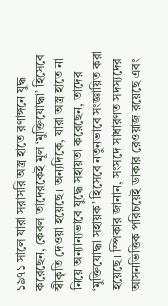১৯৭১ সালে যারা সরাসরি অস্ত্র হাতে রণাঙ্গনে যুদ্ধ করেছেন, কেবল তাদেরকেই মূল ‘মুক্তিযোদ্ধা’ হিসেবে স্বীকৃতি দেওয়া হয়েছে। অন্যদিকে, যারা অস্ত্র হাতে না নিয়ে অন্যান্যভাবে যুদ্ধে সহায়তা করেছেন, তাদের ‘মুক্তিযোদ্ধা সহায়ক’ হিসেবে নতুনভাবে সংজ্ঞায়িত করা হয়েছে। স্পিকার জানান, সংসদে সাধারণত সদস্যদের আসনভিত্তিক পরিচয়েই ডাকার রেওয়াজ রয়েছে এবং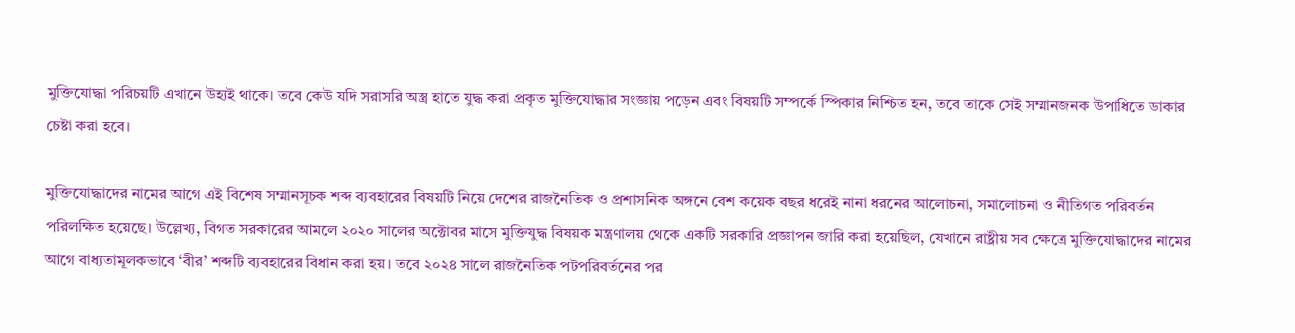মুক্তিযোদ্ধা পরিচয়টি এখানে উহ্যই থাকে। তবে কেউ যদি সরাসরি অস্ত্র হাতে যুদ্ধ করা প্রকৃত মুক্তিযোদ্ধার সংজ্ঞায় পড়েন এবং বিষয়টি সম্পর্কে স্পিকার নিশ্চিত হন, তবে তাকে সেই সম্মানজনক উপাধিতে ডাকার চেষ্টা করা হবে।

মুক্তিযোদ্ধাদের নামের আগে এই বিশেষ সম্মানসূচক শব্দ ব্যবহারের বিষয়টি নিয়ে দেশের রাজনৈতিক ও প্রশাসনিক অঙ্গনে বেশ কয়েক বছর ধরেই নানা ধরনের আলোচনা, সমালোচনা ও নীতিগত পরিবর্তন পরিলক্ষিত হয়েছে। উল্লেখ্য, বিগত সরকারের আমলে ২০২০ সালের অক্টোবর মাসে মুক্তিযুদ্ধ বিষয়ক মন্ত্রণালয় থেকে একটি সরকারি প্রজ্ঞাপন জারি করা হয়েছিল, যেখানে রাষ্ট্রীয় সব ক্ষেত্রে মুক্তিযোদ্ধাদের নামের আগে বাধ্যতামূলকভাবে ‘বীর’ শব্দটি ব্যবহারের বিধান করা হয়। তবে ২০২৪ সালে রাজনৈতিক পটপরিবর্তনের পর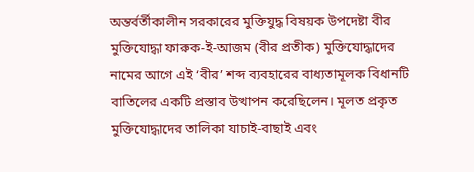অন্তর্বর্তীকালীন সরকারের মুক্তিযুদ্ধ বিষয়ক উপদেষ্টা বীর মুক্তিযোদ্ধা ফারুক-ই-আজম (বীর প্রতীক) মুক্তিযোদ্ধাদের নামের আগে এই ‘বীর’ শব্দ ব্যবহারের বাধ্যতামূলক বিধানটি বাতিলের একটি প্রস্তাব উত্থাপন করেছিলেন। মূলত প্রকৃত মুক্তিযোদ্ধাদের তালিকা যাচাই-বাছাই এবং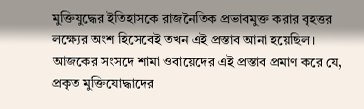মুক্তিযুদ্ধের ইতিহাসকে রাজনৈতিক প্রভাবমুক্ত করার বৃহত্তর লক্ষ্যের অংশ হিসেবেই তখন এই প্রস্তাব আনা হয়েছিল। আজকের সংসদে শামা ওবায়েদের এই প্রস্তাব প্রমাণ করে যে, প্রকৃত মুক্তিযোদ্ধাদের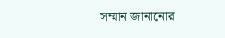সম্মান জানানোর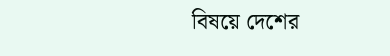বিষয়ে দেশের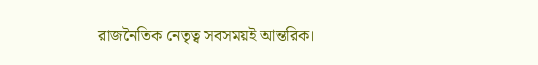রাজনৈতিক নেতৃত্ব সবসময়ই আন্তরিক।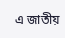এ জাতীয়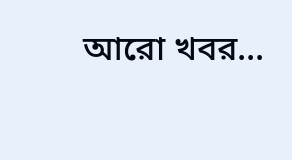আরো খবর...